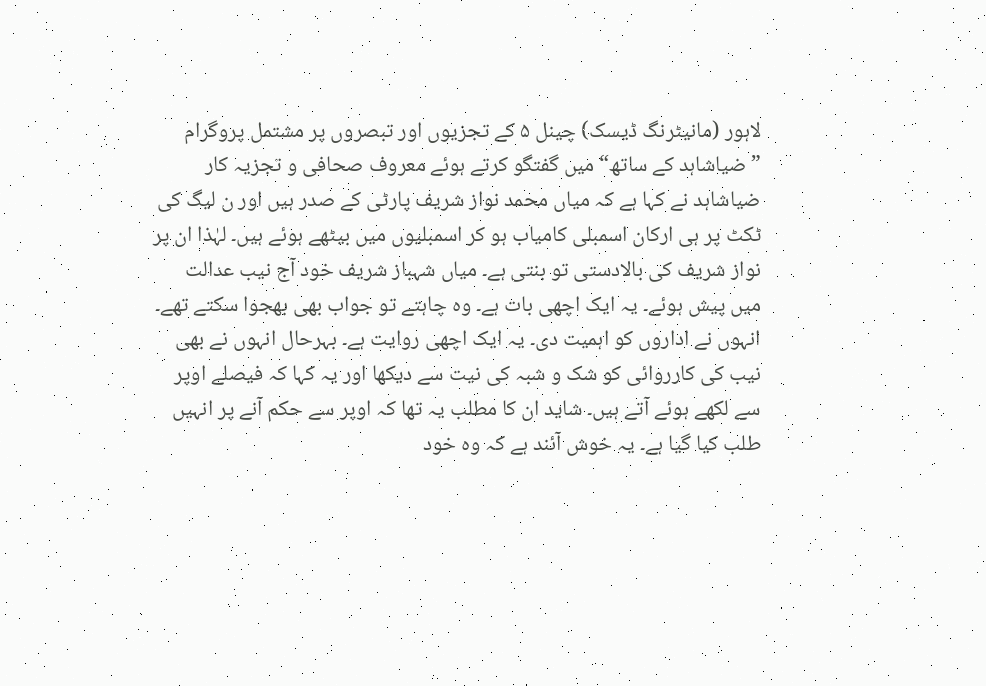لاہور (مانیٹرنگ ڈیسک) چینل ۵ کے تجزیوں اور تبصروں پر مشتمل پروگرام ”ضیاشاہد کے ساتھ“ میں گفتگو کرتے ہوئے معروف صحافی و تجزیہ کار ضیاشاہد نے کہا ہے کہ میاں محمد نواز شریف پارٹی کے صدر ہیں اور ن لیگ کی ٹکٹ پر ہی ارکان اسمبلی کامیاب ہو کر اسمبلیوں میں بیٹھے ہوئے ہیں۔ لہٰذا ان پر نواز شریف کی بالادستی تو بنتی ہے۔ میاں شہباز شریف خود آج نیب عدالت میں پیش ہوئے۔ یہ ایک اچھی بات ہے۔ وہ چاہتے تو جواب بھی بھجوا سکتے تھے۔ انہوں نے اداروں کو اہمیت دی۔ یہ ایک اچھی روایت ہے۔ بہرحال انہوں نے بھی نیب کی کارروائی کو شک و شبہ کی نیت سے دیکھا اور یہ کہا کہ فیصلے اوپر سے لکھے ہوئے آتے ہیں۔ شاید ان کا مطلب یہ تھا کہ اوپر سے حکم آنے پر انہیں طلب کیا گیا ہے۔ یہ خوش آئند ہے کہ وہ خود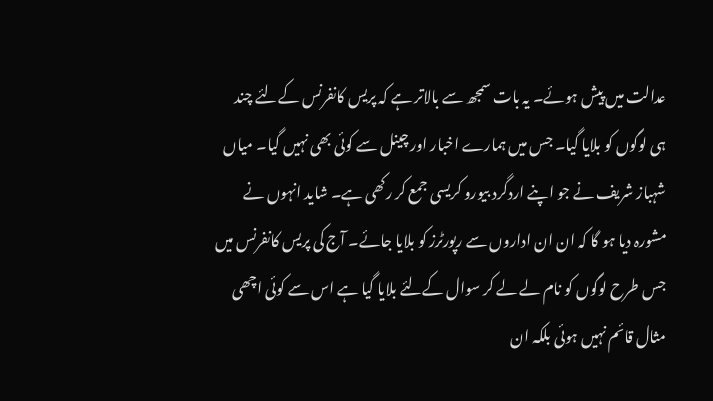عدالت میں پیش ہوئے۔ یہ بات سمجھ سے بالاتر ہے کہ پریس کانفرنس کےلئے چند ہی لوگوں کو بلایا گیا۔ جس میں ہمارے اخبار اور چینل سے کوئی بھی نہیں گیا۔ میاں شہباز شریف نے جو اپنے اردگرد بیورو کریسی جمع کر رکھی ہے۔ شاید انہوں نے مشورہ دیا ہو گا کہ ان ان اداروں سے رپورٹرز کو بلایا جائے۔ آج کی پریس کانفرنس میں جس طرح لوگوں کو نام لے لے کر سوال کےلئے بلایا گیا ہے اس سے کوئی اچھی مثال قائم نہیں ہوئی بلکہ ان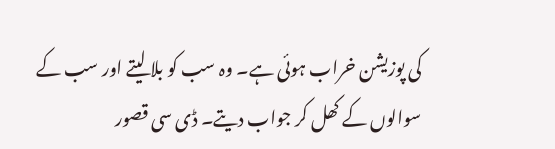کی پوزیشن خراب ہوئی ہے۔ وہ سب کو بلا لیتے اور سب کے سوالوں کے کھل کر جواب دیتے۔ ڈی سی قصور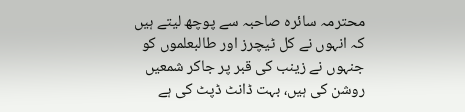محترمہ سائرہ صاحبہ سے پوچھ لیتے ہیں کہ انہوں نے کل ٹیچرز اور طالبعلموں کو جنہوں نے زینب کی قبر پر جاکر شمعیں روشن کی ہیں، بہت ڈانٹ ڈپٹ کی ہے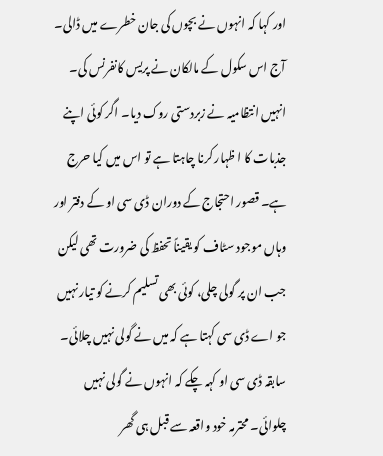اور کہا کہ انہوں نے بچوں کی جان خطرے میں ڈالی۔ آج اس سکول کے مالکان نے پریس کانفرنس کی۔ انہیں انتظامیہ نے زبردستی روک دیا۔ اگر کوئی اپنے جذبات کا ا ظہار کرنا چاہتا ہے تو اس میں کیا حرج ہے۔ قصور احتجاج کے دوران ڈی سی او کے دفتر اور وہاں موجود سٹاف کو یقیناً تحفظ کی ضرورت تھی لیکن جب ان پر گولی چلی، کوئی بھی تسلیم کرنے کو تیار نہیں جو اے ڈی سی کہتا ہے کہ میں نے گولی نہیں چلائی۔ سابقہ ڈی سی او کہہ چکے کہ انہوں نے گولی نہیں چلوائی۔ محترمہ خود واقعہ سے قبل ہی گھر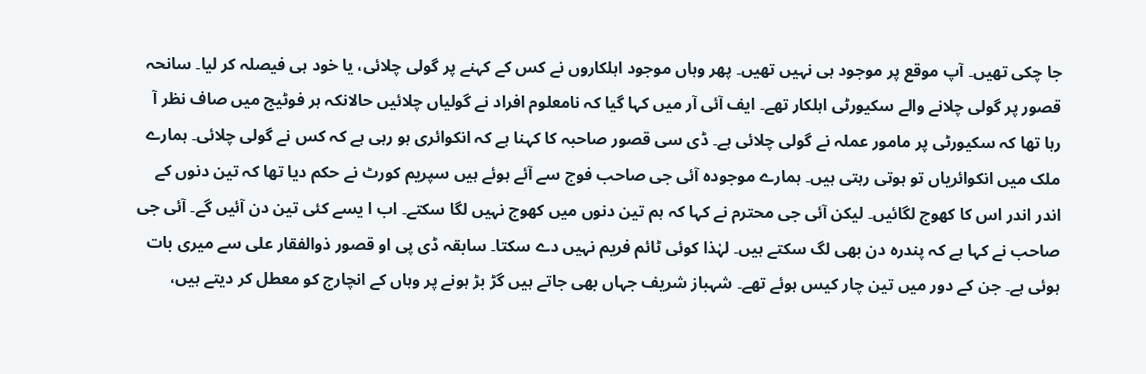جا چکی تھیں۔ آپ موقع پر موجود ہی نہیں تھیں۔ پھر وہاں موجود اہلکاروں نے کس کے کہنے پر گولی چلائی، یا خود ہی فیصلہ کر لیا۔ سانحہ قصور پر گولی چلانے والے سکیورٹی اہلکار تھے۔ ایف آئی آر میں کہا گیا کہ نامعلوم افراد نے گولیاں چلائیں حالانکہ ہر فوٹیج میں صاف نظر آ رہا تھا کہ سکیورٹی پر مامور عملہ نے گولی چلائی ہے۔ ڈی سی قصور صاحبہ کا کہنا ہے کہ انکوائری ہو رہی ہے کہ کس نے گولی چلائی۔ ہمارے ملک میں انکوائریاں تو ہوتی رہتی ہیں۔ ہمارے موجودہ آئی جی صاحب فوج سے آئے ہوئے ہیں سپریم کورٹ نے حکم دیا تھا کہ تین دنوں کے اندر اندر اس کا کھوج لگائیں۔ لیکن آئی جی محترم نے کہا کہ ہم تین دنوں میں کھوج نہیں لگا سکتے۔ اب ا یسے کئی تین دن آئیں گے۔ آئی جی صاحب نے کہا ہے کہ پندرہ دن بھی لگ سکتے ہیں۔ لہٰذا کوئی ٹائم فریم نہیں دے سکتا۔ سابقہ ڈی پی او قصور ذوالفقار علی سے میری بات ہوئی ہے۔ جن کے دور میں تین چار کیس ہوئے تھے۔ شہباز شریف جہاں بھی جاتے ہیں گڑ بڑ ہونے پر وہاں کے انچارج کو معطل کر دیتے ہیں،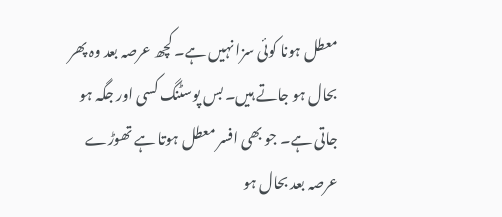معطل ہونا کوئی سزا نہیں ہے۔ کچھ عرصہ بعد وہ پھر بحال ہو جاتے ہیں۔ بس پوسٹنگ کسی اور جگہ ہو جاتی ہے۔ جو بھی افسر معطل ہوتا ہے تھوڑے عرصہ بعد بحال ہو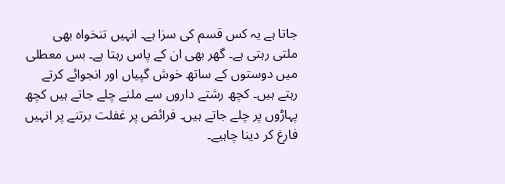جاتا ہے یہ کس قسم کی سزا ہے۔ انہیں تنخواہ بھی ملتی رہتی ہے۔ گھر بھی ان کے پاس رہتا ہے۔ بس معطلی میں دوستوں کے ساتھ خوش گپیاں اور انجوائے کرتے رہتے ہیں۔ کچھ رشتے داروں سے ملنے چلے جاتے ہیں کچھ پہاڑوں پر چلے جاتے ہیں۔ فرائض پر غفلت برتنے پر انہیں فارغ کر دینا چاہیے۔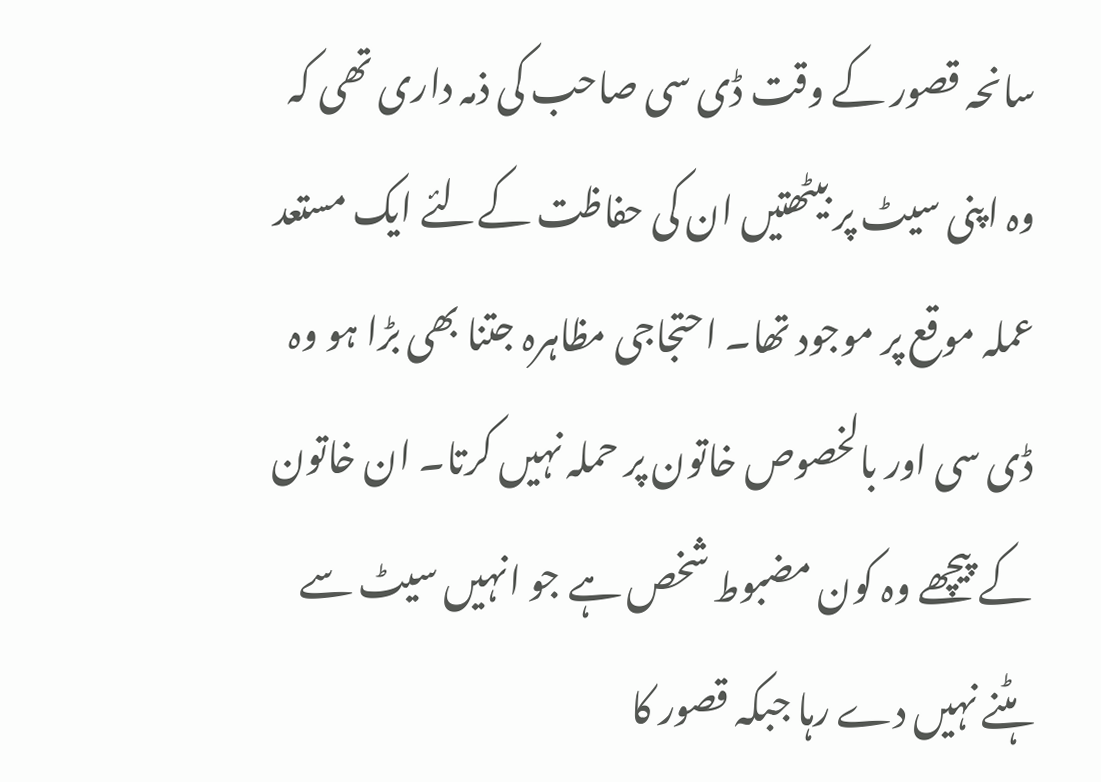سانحہ قصور کے وقت ڈی سی صاحب کی ذمہ داری تھی کہ وہ اپنی سیٹ پر بیٹھتیں ان کی حفاظت کےلئے ایک مستعد عملہ موقع پر موجود تھا۔ احتجاجی مظاہرہ جتنا بھی بڑا ہو وہ ڈی سی اور بالخصوص خاتون پر حملہ نہیں کرتا۔ ان خاتون کے پیچھے وہ کون مضبوط شخص ہے جو انہیں سیٹ سے ہٹنے نہیں دے رہا جبکہ قصور کا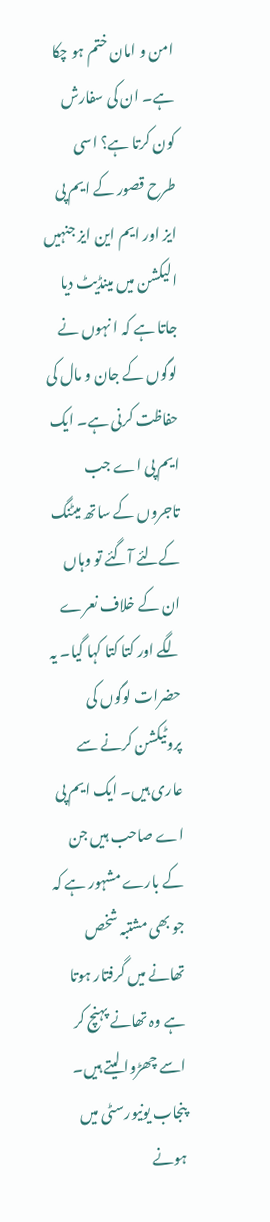امن و امان ختم ہو چکا ہے۔ ان کی سفارش کون کرتا ہے؟ اسی طرح قصور کے ایم پی ایز اور ایم این ایز جنہیں الیکشن میں مینڈیٹ دیا جاتا ہے کہ ا نہوں نے لوگوں کے جان و مال کی حفاظت کرنی ہے۔ ایک ایم پی اے جب تاجروں کے ساتھ میٹنگ کےلئے آگئے تو وہاں ان کے خلاف نعرے لگے اور کتا کتا کہا گیا۔ یہ حضرات لوگوں کی پروٹیکشن کرنے سے عاری ہیں۔ ایک ایم پی اے صاحب ہیں جن کے بارے مشہور ہے کہ جو بھی مشتبہ شخص تھانے میں گرفتار ہوتا ہے وہ تھانے پہنچ کر اسے چھڑوا لیتے ہیں۔ پنجاب یونیورسٹی میں ہونے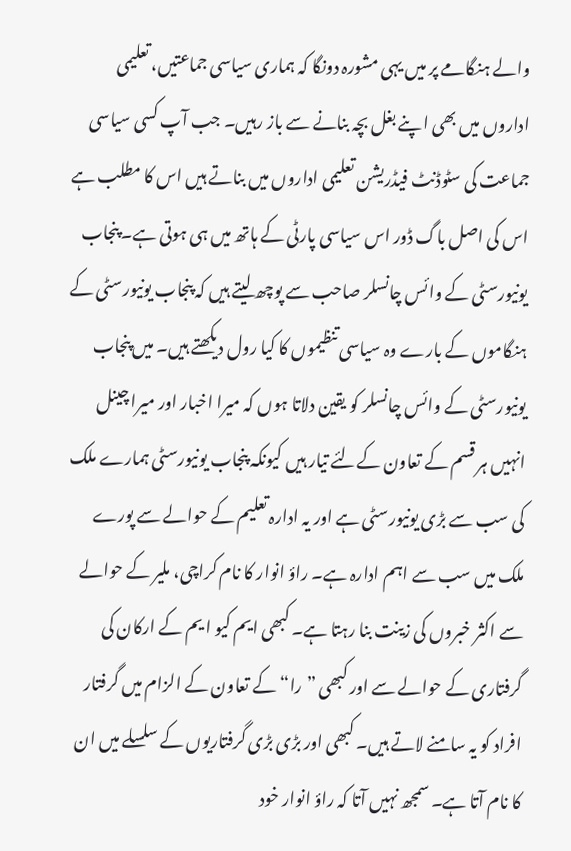والے ہنگامے پر میں یہی مشورہ دونگا کہ ہماری سیاسی جماعتیں، تعلیمی اداروں میں بھی ا پنے بغل بچہ بنانے سے باز رہیں۔ جب آپ کسی سیاسی جماعت کی سٹوڈنٹ فیڈریشن تعلیمی اداروں میں بناتے ہیں اس کا مطلب ہے اس کی اصل باگ ڈور اس سیاسی پارٹی کے ہاتھ میں ہی ہوتی ہے۔ پنجاب یونیورسٹی کے وائس چانسلر صاحب سے پوچھ لیتے ہیں کہ پنجاب یونیورسٹی کے ہنگاموں کے بارے وہ سیاسی تنظیموں کا کیا رول دیکھتے ہیں۔ میں پنجاب یونیورسٹی کے وائس چانسلر کو یقین دلاتا ہوں کہ میرا اخبار اور میرا چینل انہیں ہر قسم کے تعاون کےلئے تیار ہیں کیونکہ پنجاب یونیورسٹی ہمارے ملک کی سب سے بڑی یونیورسٹی ہے اور یہ ادارہ تعلیم کے حوالے سے پورے ملک میں سب سے اہم ادارہ ہے۔ راؤ انوار کا نام کراچی، ملیر کے حوالے سے اکثر خبروں کی زینت بنا رہتا ہے۔ کبھی ایم کیو ا یم کے ارکان کی گرفتاری کے حوالے سے اور کبھی ”را“ کے تعاون کے الزام میں گرفتار افراد کو یہ سامنے لاتے ہیں۔ کبھی اور بڑی بڑی گرفتاریوں کے سلسلے میں ان کا نام آتا ہے۔ سمجھ نہیں آتا کہ راؤ انوار خود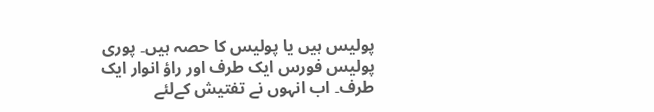پولیس ہیں یا پولیس کا حصہ ہیں۔ پوری پولیس فورس ایک طرف اور راؤ انوار ایک طرف۔ اب انہوں نے تفتیش کےلئے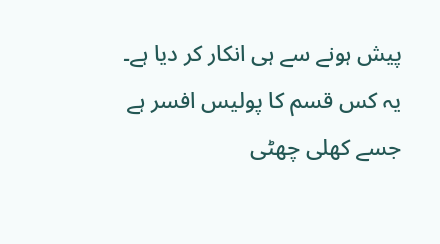پیش ہونے سے ہی انکار کر دیا ہے۔ یہ کس قسم کا پولیس افسر ہے جسے کھلی چھٹی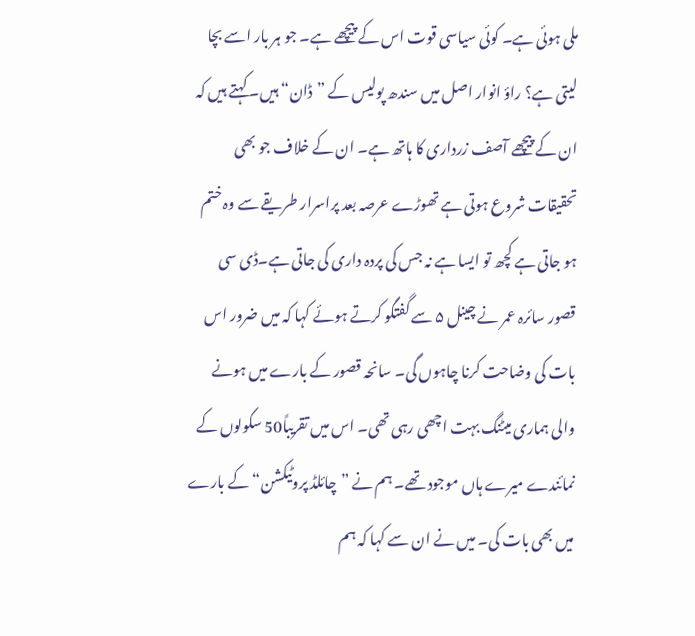ملی ہوئی ہے۔ کوئی سیاسی قوت اس کے پیچھے ہے۔ جو ہر بار اسے بچا لیتی ہے؟ راؤ انوار اصل میں سندھ پولیس کے ”ڈان“ ہیں۔ کہتے ہیں کہ ان کے پیچھے آصف زرداری کا ہاتھ ہے۔ ان کے خلاف جو بھی تحقیقات شروع ہوتی ہے تھوڑے عرصہ بعد پراسرار طریقے سے وہ ختم ہو جاتی ہے کچھ تو ایسا ہے نہ جس کی پردہ داری کی جاتی ہے۔ڈی سی قصور سائرہ عمر نے چینل ۵ سے گفتگو کرتے ہوئے کہا کہ میں ضرور اس بات کی وضاحت کرنا چاہوں گی۔ سانحہ قصور کے بارے میں ہونے والی ہماری میٹنگ بہت اچھی رہی تھی۔ اس میں تقریباً50 سکولوں کے نمائندے میرے ہاں موجود تھے۔ ہم نے ”چائلڈ پروٹیکشن“ کے بارے میں بھی بات کی۔ میں نے ان سے کہا کہ ہم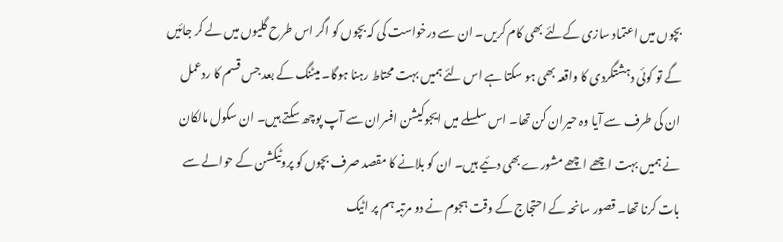بچوں میں اعتماد سازی کےلئے بھی کام کریں۔ ان سے درخواست کی کہ بچوں کو اگر اس طرح گلیوں میں لے کر جائیں گے تو کوئی دہشتگردی کا واقعہ بھی ہو سکتا ہے اس لئے ہمیں بہت محتاط رہنا ہوگا۔ میٹنگ کے بعد جس قسم کا ردعمل ان کی طرف سے آیا وہ حیران کن تھا۔ اس سلسلے میں ایجوکیشن افسران سے آپ پوچھ سکتے ہیں۔ ان سکول مالکان نے ہمیں بہت اچھے اچھے مشورے بھی دئیے ہیں۔ ان کو بلانے کا مقصد صرف بچوں کو پروٹیکشن کے حوالے سے بات کرنا تھا۔ قصور سانحہ کے احتجاج کے وقت ہجوم نے دو مرتبہ ہم پر اٹیک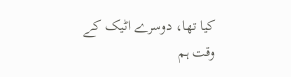کیا تھا، دوسرے اٹیک کے وقت ہم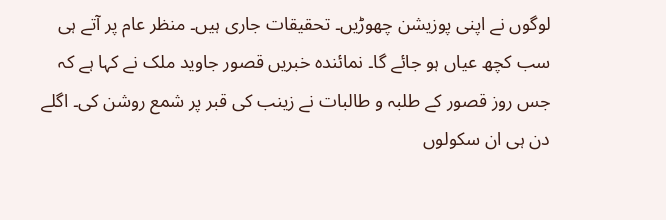لوگوں نے اپنی پوزیشن چھوڑیں۔ تحقیقات جاری ہیں۔ منظر عام پر آتے ہی سب کچھ عیاں ہو جائے گا۔ نمائندہ خبریں قصور جاوید ملک نے کہا ہے کہ جس روز قصور کے طلبہ و طالبات نے زینب کی قبر پر شمع روشن کی۔ اگلے دن ہی ان سکولوں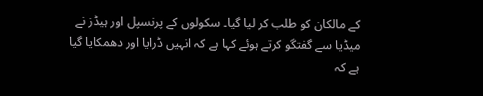کے مالکان کو طلب کر لیا گیا۔ سکولوں کے پرنسپل اور ہیڈز نے میڈیا سے گفتگو کرتے ہوئے کہا ہے کہ انہیں ڈرایا اور دھمکایا گیا ہے کہ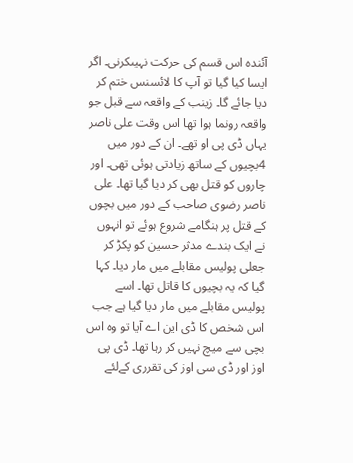آئندہ اس قسم کی حرکت نہیںکرنی۔ اگر ایسا کیا گیا تو آپ کا لائسنس ختم کر دیا جائے گا۔ زینب کے واقعہ سے قبل جو واقعہ رونما ہوا تھا اس وقت علی ناصر یہاں ڈی پی او تھے۔ ان کے دور میں 4بچیوں کے ساتھ زیادتی ہوئی تھی۔ اور چاروں کو قتل بھی کر دیا گیا تھا۔ علی ناصر رضوی صاحب کے دور میں بچوں کے قتل پر ہنگامے شروع ہوئے تو انہوں نے ایک بندے مدثر حسین کو پکڑ کر جعلی پولیس مقابلے میں مار دیا۔ کہا گیا کہ یہ بچیوں کا قاتل تھا۔ اسے پولیس مقابلے میں مار دیا گیا ہے جب اس شخص کا ڈی این اے آیا تو وہ اس بچی سے میچ نہیں کر رہا تھا۔ ڈی پی اوز اور ڈی سی اوز کی تقرری کےلئے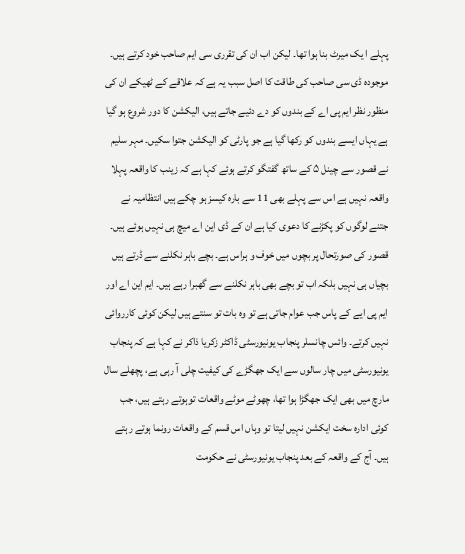پہلے ا یک میرٹ بنا ہوا تھا۔ لیکن اب ان کی تقرری سی ایم صاحب خود کرتے ہیں۔ موجودہ ڈی سی صاحب کی طاقت کا اصل سبب یہ ہے کہ علاقے کے ٹھیکے ان کی منظور نظر ایم پی اے کے بندوں کو دے دئیے جاتے ہیں، الیکشن کا دور شروع ہو گیا ہے یہاں ایسے بندوں کو رکھا گیا ہے جو پارٹی کو الیکشن جتوا سکیں۔ مہر سلیم نے قصور سے چینل ۵ کے ساتھ گفتگو کرتے ہوئے کہا ہے کہ زینب کا واقعہ پہلا واقعہ نہیں ہے اس سے پہلے بھی 11 سے بارہ کیسز ہو چکے ہیں انتظامیہ نے جتنے لوگوں کو پکڑنے کا دعوی کیا ہے ان کے ڈی این اے میچ ہی نہیں ہوئے ہیں۔ قصور کی صورتحال پر بچوں میں خوف و ہراس ہے۔ بچے باہر نکلنے سے ڈرتے ہیں بچیاں ہی نہیں بلکہ اب تو بچے بھی باہر نکلنے سے گھبرا رہے ہیں۔ ایم این اے اور ایم پی ایے کے پاس جب عوام جاتی ہے تو وہ بات تو سنتے ہیں لیکن کوئی کارروائی نہیں کرتے۔ وائس چانسلر پنجاب یونیورسٹی ڈاکٹر زکریا ذاکر نے کہا ہے کہ پنجاب یونیورسٹی میں چار سالوں سے ایک جھگڑے کی کیفیت چلی آ رہی ہے، پچھلے سال مارچ میں بھی ایک جھگڑا ہوا تھا، چھوٹے موٹے واقعات توہوتے رہتے ہیں، جب کوئی ادارہ سخت ایکشن نہیں لیتا تو وہاں اس قسم کے واقعات رونما ہوتے رہتے ہیں۔ آج کے واقعہ کے بعد پنجاب یونیورسٹی نے حکومت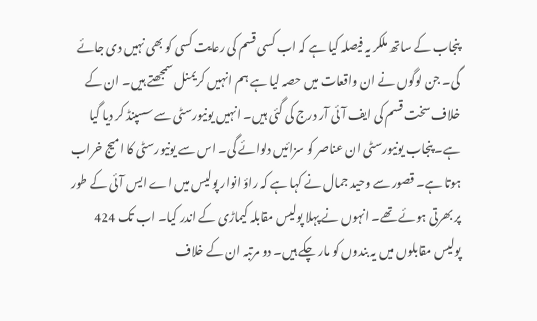پنجاب کے ساتھ ملکر یہ فیصلہ کیا ہے کہ اب کسی قسم کی رعایت کسی کو بھی نہیں دی جائے گی۔ جن لوگوں نے ان واقعات میں حصہ لیا ہے ہم انہیں کریمنل سمجھتے ہیں۔ ان کے خلاف سخت قسم کی ایف آئی آر درج کی گئی ہیں۔ انہیں یونیورسٹی سے سسپنڈ کر دیا گیا ہے۔ پنجاب یونیورسٹی ان عناصر کو سزائیں دلوائے گی۔ اس سے یونیورسٹی کا امیج خراب ہوتا ہے۔ قصور سے وحید جمال نے کہا ہے کہ راؤ انوار پولیس میں اے ایس آئی کے طور پر بھرتی ہوئے تھے۔ انہوں نے پہلا پولیس مقابلہ کیماڑی کے اندر کیا۔ اب تک 424 پولیس مقابلوں میں یہ بندوں کو مار چکے ہیں۔ دو مرتبہ ان کے خلاف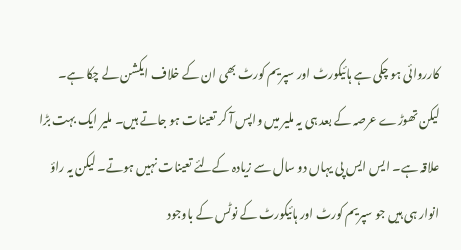کارروائی ہو چکی ہے ہائیکورٹ اور سپریم کورٹ بھی ان کے خلاف ایکشن لے چکا ہے۔ لیکن تھوڑے عرصہ کے بعد ہی یہ ملیر میں واپس آ کر تعینات ہو جاتے ہیں۔ ملیر ایک بہت بڑا علاقہ ہے۔ ایس ایس پی یہاں دو سال سے زیادہ کےلئے تعینات نہیں ہوتے۔ لیکن یہ راؤ انوار ہی ہیں جو سپریم کورٹ اور ہائیکورٹ کے نوٹس کے باوجود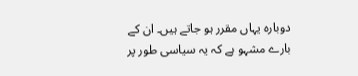دوبارہ یہاں مقرر ہو جاتے ہیں۔ ان کے بارے مشہو ہے کہ یہ سیاسی طور پر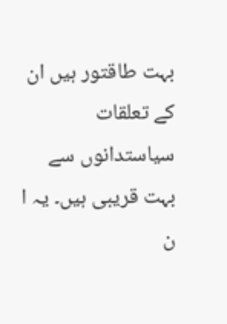بہت طاقتور ہیں ان کے تعلقات سیاستدانوں سے بہت قریبی ہیں۔ یہ ا ن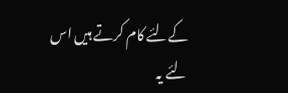کےلئے کام کرتے ہیں اس لئے یہ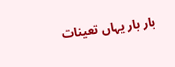بار بار یہاں تعینات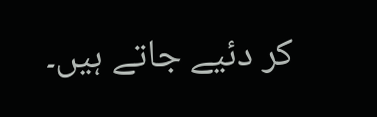کر دئیے جاتے ہیں۔